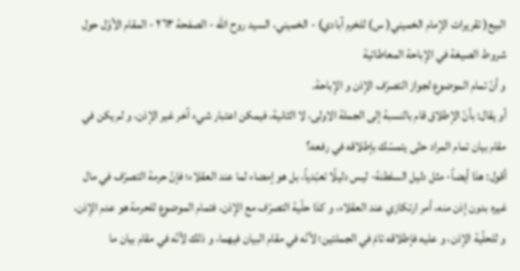البيع( تقريرات الإمام الخميني( س) للخرم آبادي) - الخميني، السيد روح الله - الصفحة ٢٦٣ - المقام الأوّل حول شروط الصيغة في الإباحة المعاطاتية
و أنّ تمام الموضوع لجواز التصرّف الإذن و الإباحة.
أو يقال: بأنّ الإطلاق قام بالنسبة إلى الجملة الاولى، لا الثانية، فيمكن اعتبار شيء آخر غير الإذن، و لم يكن في مقام بيان تمام المراد حتّى يتمسّك بإطلاقه في رفعه؟
أقول: هذا أيضاً- مثل دليل السلطنة- ليس دليلًا تعبّدياً، بل هو إمضاء لما عند العقلاء؛ فإنّ حرمة التصرّف في مال غيره بدون إذن منه، أمر ارتكازي عند العقلاء، و كذا حلّية التصرّف مع الإذن، فتمام الموضوع للحرمة هو عدم الإذن، و للحلّية الإذن، و عليه فإطلاقه تامّ في الجملتين؛ لأنّه في مقام البيان فيهما، و ذلك لأنّه في مقام بيان ما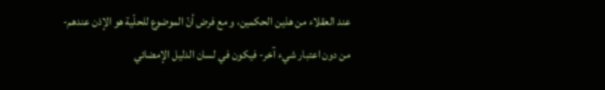عند العقلاء من هذين الحكمين، و مع فرض أنّ الموضوع للحلّية هو الإذن عندهم- من دون اعتبار شيء آخر- فيكون في لسان الدليل الإمضائي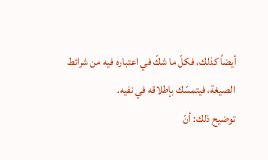أيضاً كذلك، فكلّ ما شكّ في اعتباره فيه من شرائط الصيغة، فيتمسّك بإطلاقه في نفيه.
توضيح ذلك: أنّ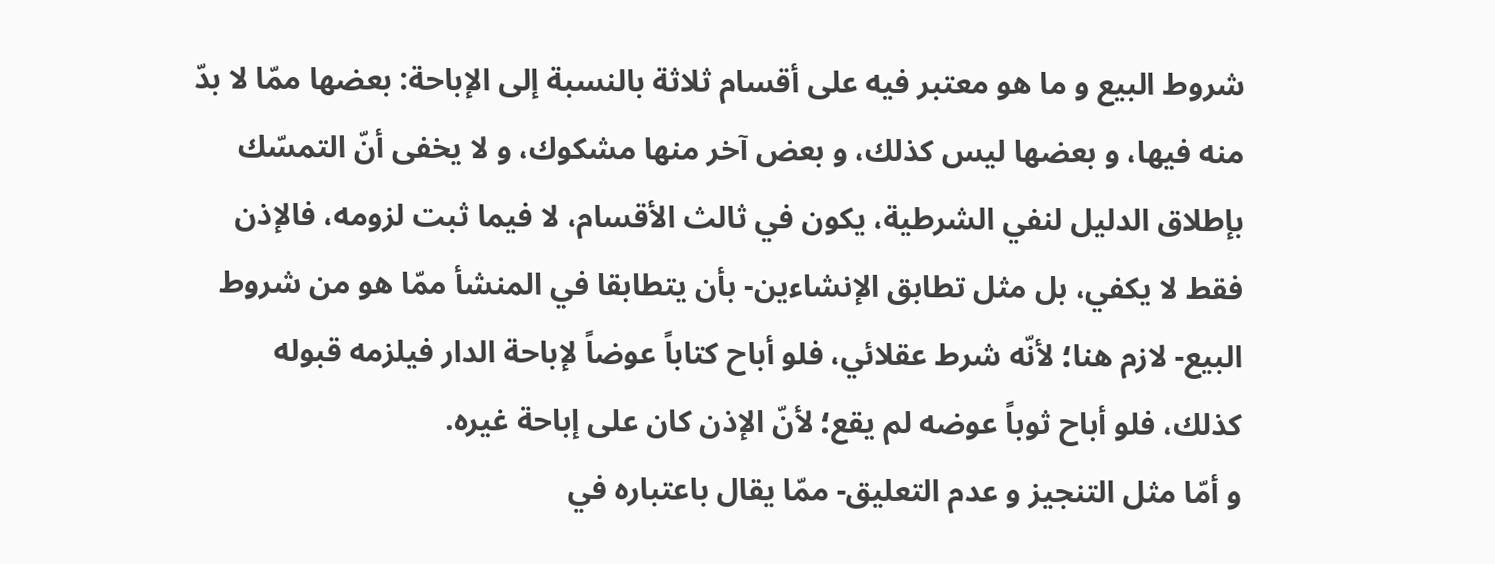شروط البيع و ما هو معتبر فيه على أقسام ثلاثة بالنسبة إلى الإباحة: بعضها ممّا لا بدّ منه فيها، و بعضها ليس كذلك، و بعض آخر منها مشكوك، و لا يخفى أنّ التمسّك بإطلاق الدليل لنفي الشرطية، يكون في ثالث الأقسام، لا فيما ثبت لزومه، فالإذن فقط لا يكفي، بل مثل تطابق الإنشاءين- بأن يتطابقا في المنشأ ممّا هو من شروط البيع- لازم هنا؛ لأنّه شرط عقلائي، فلو أباح كتاباً عوضاً لإباحة الدار فيلزمه قبوله كذلك، فلو أباح ثوباً عوضه لم يقع؛ لأنّ الإذن كان على إباحة غيره.
و أمّا مثل التنجيز و عدم التعليق- ممّا يقال باعتباره في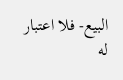البيع- فلا اعتبار له